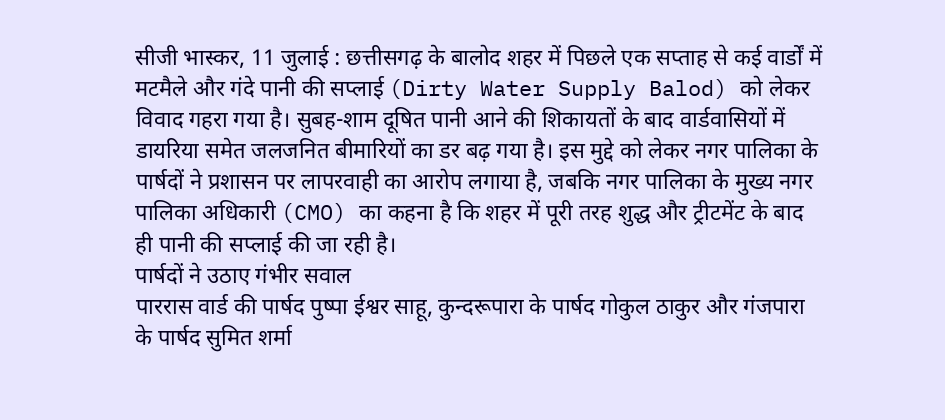सीजी भास्कर, 11 जुलाई : छत्तीसगढ़ के बालोद शहर में पिछले एक सप्ताह से कई वार्डों में मटमैले और गंदे पानी की सप्लाई (Dirty Water Supply Balod) को लेकर विवाद गहरा गया है। सुबह-शाम दूषित पानी आने की शिकायतों के बाद वार्डवासियों में डायरिया समेत जलजनित बीमारियों का डर बढ़ गया है। इस मुद्दे को लेकर नगर पालिका के पार्षदों ने प्रशासन पर लापरवाही का आरोप लगाया है, जबकि नगर पालिका के मुख्य नगर पालिका अधिकारी (CMO) का कहना है कि शहर में पूरी तरह शुद्ध और ट्रीटमेंट के बाद ही पानी की सप्लाई की जा रही है।
पार्षदों ने उठाए गंभीर सवाल
पाररास वार्ड की पार्षद पुष्पा ईश्वर साहू, कुन्दरूपारा के पार्षद गोकुल ठाकुर और गंजपारा के पार्षद सुमित शर्मा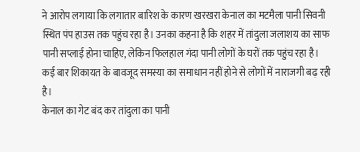ने आरोप लगाया कि लगातार बारिश के कारण खरखरा केनाल का मटमैला पानी सिवनी स्थित पंप हाउस तक पहुंच रहा है। उनका कहना है कि शहर में तांदुला जलाशय का साफ पानी सप्लाई होना चाहिए, लेकिन फिलहाल गंदा पानी लोगों के घरों तक पहुंच रहा है। कई बार शिकायत के बावजूद समस्या का समाधान नहीं होने से लोगों में नाराजगी बढ़ रही है।
केनाल का गेट बंद कर तांदुला का पानी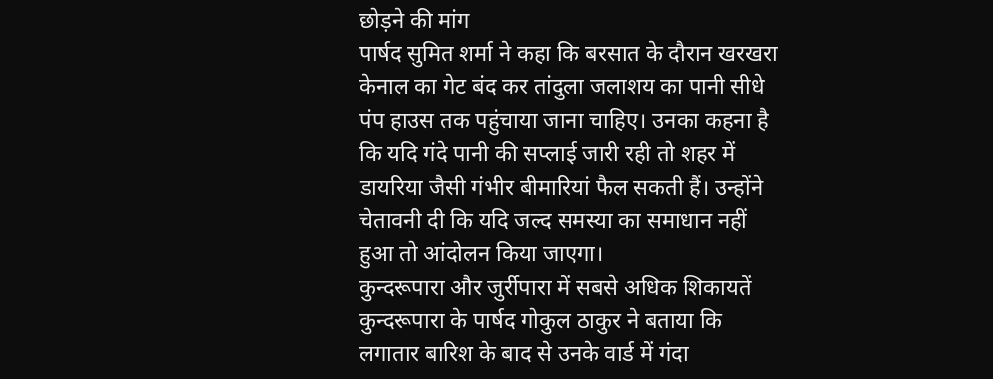छोड़ने की मांग
पार्षद सुमित शर्मा ने कहा कि बरसात के दौरान खरखरा केनाल का गेट बंद कर तांदुला जलाशय का पानी सीधे पंप हाउस तक पहुंचाया जाना चाहिए। उनका कहना है कि यदि गंदे पानी की सप्लाई जारी रही तो शहर में डायरिया जैसी गंभीर बीमारियां फैल सकती हैं। उन्होंने चेतावनी दी कि यदि जल्द समस्या का समाधान नहीं हुआ तो आंदोलन किया जाएगा।
कुन्दरूपारा और जुर्रीपारा में सबसे अधिक शिकायतें
कुन्दरूपारा के पार्षद गोकुल ठाकुर ने बताया कि लगातार बारिश के बाद से उनके वार्ड में गंदा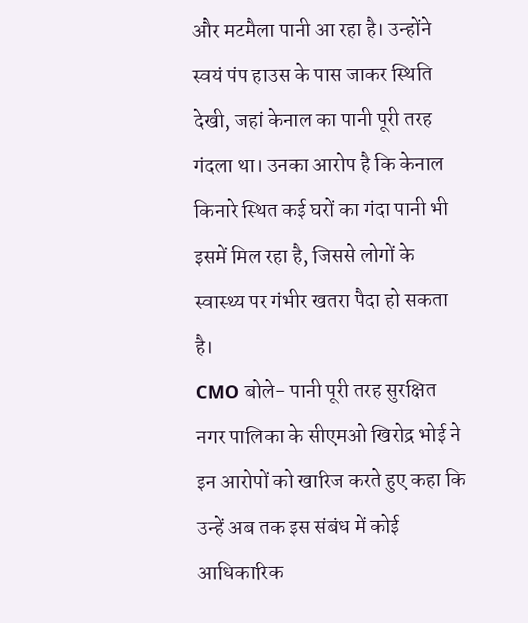और मटमैला पानी आ रहा है। उन्होंने स्वयं पंप हाउस के पास जाकर स्थिति देखी, जहां केनाल का पानी पूरी तरह गंदला था। उनका आरोप है कि केनाल किनारे स्थित कई घरों का गंदा पानी भी इसमें मिल रहा है, जिससे लोगों के स्वास्थ्य पर गंभीर खतरा पैदा हो सकता है।
CMO बोले- पानी पूरी तरह सुरक्षित
नगर पालिका के सीएमओ खिरोद्र भोई ने इन आरोपों को खारिज करते हुए कहा कि उन्हें अब तक इस संबंध में कोई आधिकारिक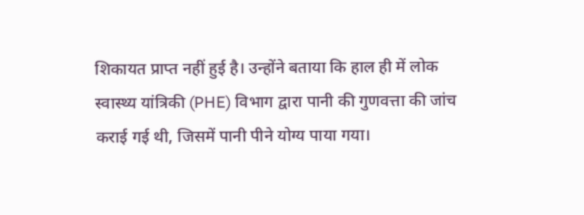शिकायत प्राप्त नहीं हुई है। उन्होंने बताया कि हाल ही में लोक स्वास्थ्य यांत्रिकी (PHE) विभाग द्वारा पानी की गुणवत्ता की जांच कराई गई थी, जिसमें पानी पीने योग्य पाया गया।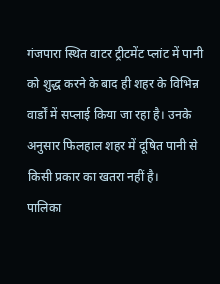गंजपारा स्थित वाटर ट्रीटमेंट प्लांट में पानी को शुद्ध करने के बाद ही शहर के विभिन्न वार्डों में सप्लाई किया जा रहा है। उनके अनुसार फिलहाल शहर में दूषित पानी से किसी प्रकार का खतरा नहीं है।
पालिका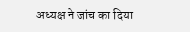अध्यक्ष ने जांच का दिया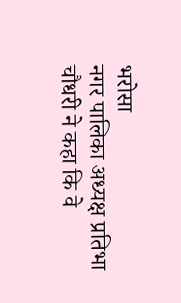भरोसा
नगर पालिका अध्यक्ष प्रतिभा चौधरी ने कहा कि वे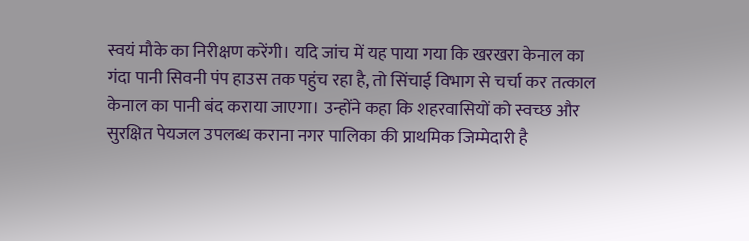स्वयं मौके का निरीक्षण करेंगी। यदि जांच में यह पाया गया कि खरखरा केनाल का गंदा पानी सिवनी पंप हाउस तक पहुंच रहा है, तो सिंचाई विभाग से चर्चा कर तत्काल केनाल का पानी बंद कराया जाएगा। उन्होंने कहा कि शहरवासियों को स्वच्छ और सुरक्षित पेयजल उपलब्ध कराना नगर पालिका की प्राथमिक जिम्मेदारी है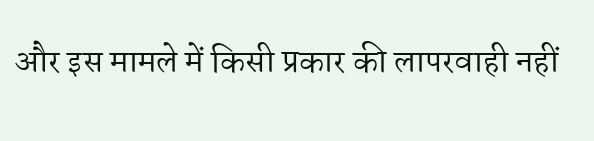और इस मामले में किसी प्रकार की लापरवाही नहीं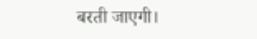बरती जाएगी।